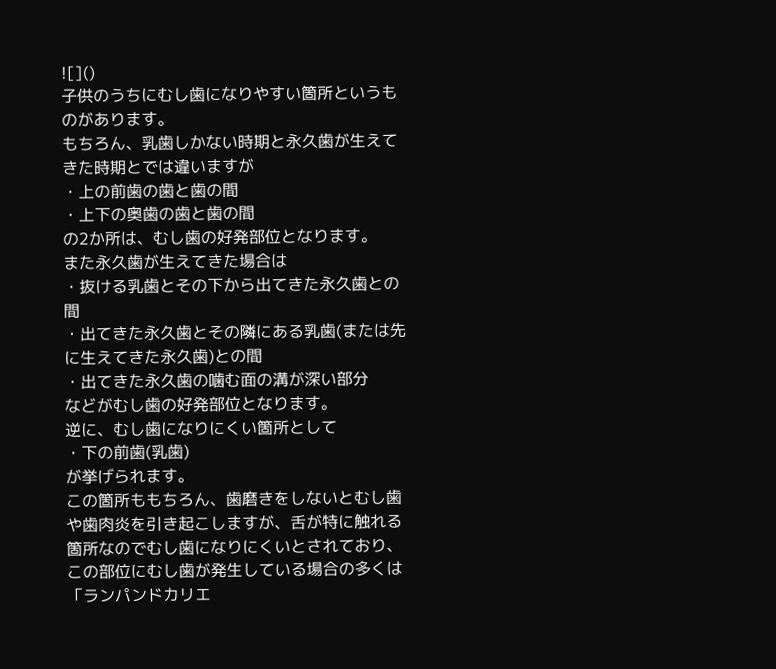![]()
子供のうちにむし歯になりやすい箇所というものがあります。
もちろん、乳歯しかない時期と永久歯が生えてきた時期とでは違いますが
・上の前歯の歯と歯の間
・上下の奥歯の歯と歯の間
の2か所は、むし歯の好発部位となります。
また永久歯が生えてきた場合は
・抜ける乳歯とその下から出てきた永久歯との間
・出てきた永久歯とその隣にある乳歯(または先に生えてきた永久歯)との間
・出てきた永久歯の噛む面の溝が深い部分
などがむし歯の好発部位となります。
逆に、むし歯になりにくい箇所として
・下の前歯(乳歯)
が挙げられます。
この箇所ももちろん、歯磨きをしないとむし歯や歯肉炎を引き起こしますが、舌が特に触れる箇所なのでむし歯になりにくいとされており、この部位にむし歯が発生している場合の多くは「ランパンドカリエ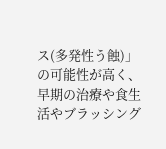ス(多発性う蝕)」の可能性が高く、早期の治療や食生活やブラッシング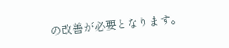の改善が必要となります。